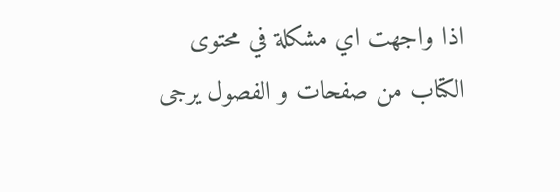اذا واجهت اي مشكلة في محتوى الكتاب من صفحات و الفصول يرجى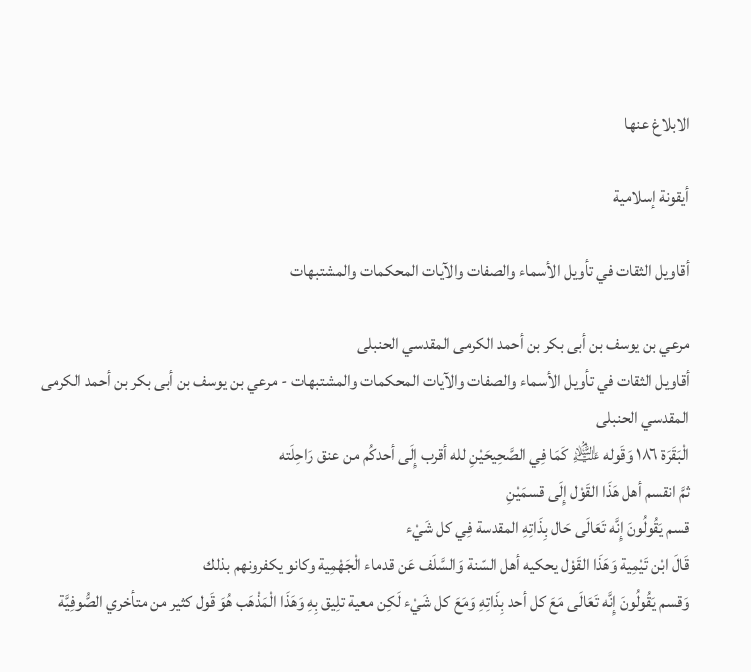الابلاغ عنها

أيقونة إسلامية

أقاويل الثقات في تأويل الأسماء والصفات والآيات المحكمات والمشتبهات

مرعي بن يوسف بن أبى بكر بن أحمد الكرمى المقدسي الحنبلى
أقاويل الثقات في تأويل الأسماء والصفات والآيات المحكمات والمشتبهات - مرعي بن يوسف بن أبى بكر بن أحمد الكرمى المقدسي الحنبلى
الْبَقَرَة ١٨٦ وَقَوله ﵇ كَمَا فِي الصَّحِيحَيْنِ لله أقرب إِلَى أحدكُم من عنق رَاحِلَته
ثمَّ انقسم أهل هَذَا القَوْل إِلَى قسمَيْنِ
قسم يَقُولُونَ إِنَّه تَعَالَى حَال بِذَاتِهِ المقدسة فِي كل شَيْء
قَالَ ابْن تَيْمِية وَهَذَا القَوْل يحكيه أهل السّنة وَالسَّلَف عَن قدماء الْجَهْمِية وكانو يكفرونهم بذلك
وَقسم يَقُولُونَ إِنَّه تَعَالَى مَعَ كل أحد بِذَاتِهِ وَمَعَ كل شَيْء لَكِن معية تلِيق بِهِ وَهَذَا الْمَذْهَب هُوَ قَول كثير من متأخري الصُّوفِيَّة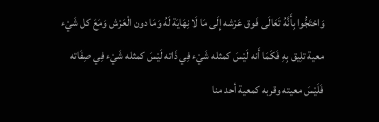وَاحْتَجُّوا بِأَنَّهُ تَعَالَى فَوق عَرْشه إِلَى مَا لَا نِهَايَة لَهُ وَمَا دون الْعَرْش وَمَعَ كل شَيْء معية تلِيق بِهِ فَكَمَا أَنه لَيْسَ كمثله شَيْء فِي ذَاته لَيْسَ كمثله شَيْء فِي صِفَاته فَلَيْسَ معيته وقربه كمعية أحد منا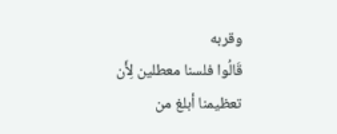وقربه
قَالُوا فلسنا معطلين لِأَن تعظيمنا أبلغ من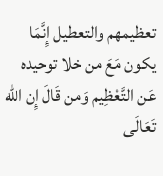تعظيمهم والتعطيل إِنَّمَا يكون مَعَ من خلا توحيده عَن التَّعْظِيم وَمن قَالَ إِن الله تَعَالَى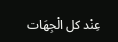عِنْد كل الْجِهَات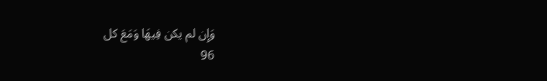وَإِن لم يكن فِيهَا وَمَعَ كل
96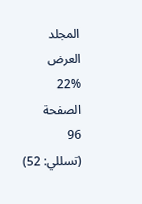المجلد
العرض
22%
الصفحة
96
(تسللي: 52)